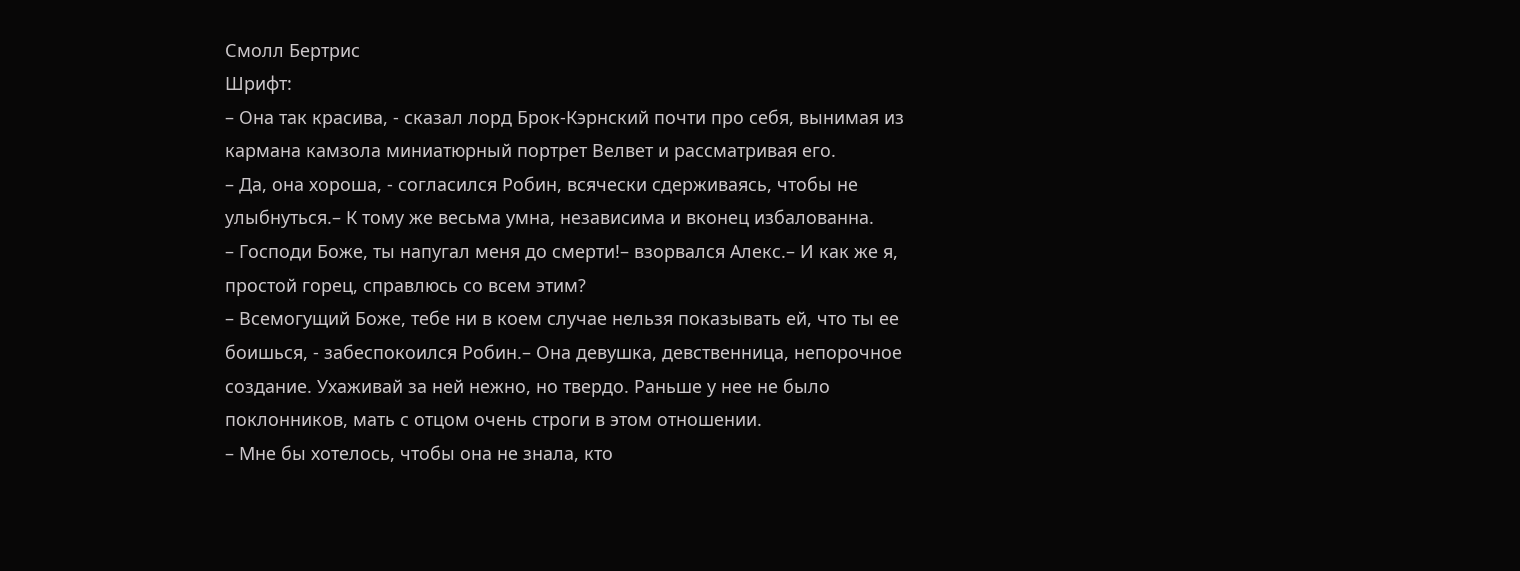Смолл Бертрис
Шрифт:
– Она так красива, - сказал лорд Брок-Кэрнский почти про себя, вынимая из кармана камзола миниатюрный портрет Велвет и рассматривая его.
– Да, она хороша, - согласился Робин, всячески сдерживаясь, чтобы не улыбнуться.– К тому же весьма умна, независима и вконец избалованна.
– Господи Боже, ты напугал меня до смерти!– взорвался Алекс.– И как же я, простой горец, справлюсь со всем этим?
– Всемогущий Боже, тебе ни в коем случае нельзя показывать ей, что ты ее боишься, - забеспокоился Робин.– Она девушка, девственница, непорочное создание. Ухаживай за ней нежно, но твердо. Раньше у нее не было поклонников, мать с отцом очень строги в этом отношении.
– Мне бы хотелось, чтобы она не знала, кто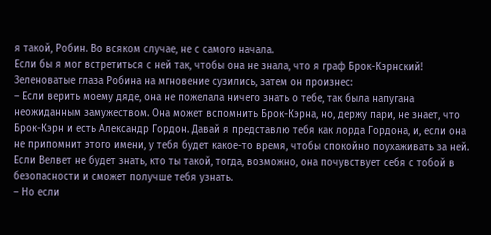я такой, Робин. Во всяком случае, не с самого начала.
Если бы я мог встретиться с ней так, чтобы она не знала, что я граф Брок-Кэрнский!
Зеленоватые глаза Робина на мгновение сузились, затем он произнес:
– Если верить моему дяде, она не пожелала ничего знать о тебе, так была напугана неожиданным замужеством. Она может вспомнить Брок-Кэрна, но, держу пари, не знает, что Брок-Кэрн и есть Александр Гордон. Давай я представлю тебя как лорда Гордона, и, если она не припомнит этого имени, у тебя будет какое-то время, чтобы спокойно поухаживать за ней. Если Велвет не будет знать, кто ты такой, тогда, возможно, она почувствует себя с тобой в безопасности и сможет получше тебя узнать.
– Но если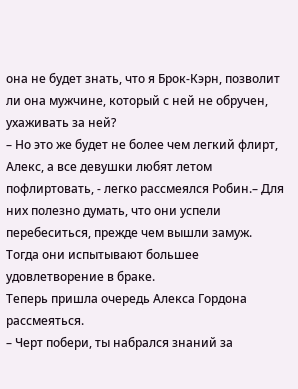она не будет знать, что я Брок-Кэрн, позволит ли она мужчине, который с ней не обручен, ухаживать за ней?
– Но это же будет не более чем легкий флирт, Алекс, а все девушки любят летом пофлиртовать, - легко рассмеялся Робин.– Для них полезно думать, что они успели перебеситься, прежде чем вышли замуж. Тогда они испытывают большее удовлетворение в браке.
Теперь пришла очередь Алекса Гордона рассмеяться.
– Черт побери, ты набрался знаний за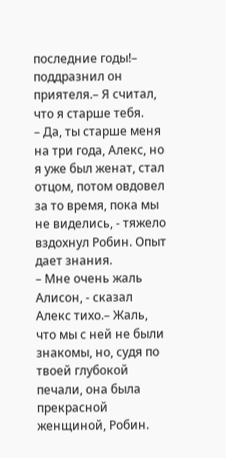последние годы!– поддразнил он приятеля.– Я считал, что я старше тебя.
– Да, ты старше меня на три года, Алекс, но я уже был женат, стал отцом, потом овдовел за то время, пока мы не виделись, - тяжело вздохнул Робин. Опыт дает знания.
– Мне очень жаль Алисон, - сказал Алекс тихо.– Жаль, что мы с ней не были знакомы, но, судя по твоей глубокой печали, она была прекрасной женщиной, Робин.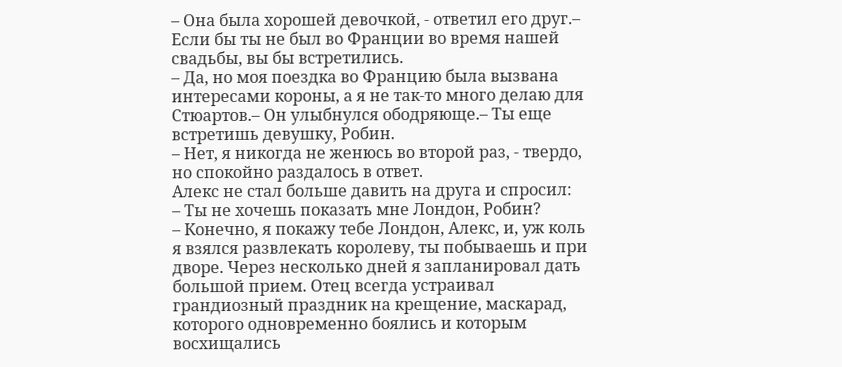– Она была хорошей девочкой, - ответил его друг.– Если бы ты не был во Франции во время нашей свадьбы, вы бы встретились.
– Да, но моя поездка во Францию была вызвана интересами короны, а я не так-то много делаю для Стюартов.– Он улыбнулся ободряюще.– Ты еще встретишь девушку, Робин.
– Нет, я никогда не женюсь во второй раз, - твердо, но спокойно раздалось в ответ.
Алекс не стал больше давить на друга и спросил:
– Ты не хочешь показать мне Лондон, Робин?
– Конечно, я покажу тебе Лондон, Алекс, и, уж коль я взялся развлекать королеву, ты побываешь и при дворе. Через несколько дней я запланировал дать большой прием. Отец всегда устраивал грандиозный праздник на крещение, маскарад, которого одновременно боялись и которым восхищались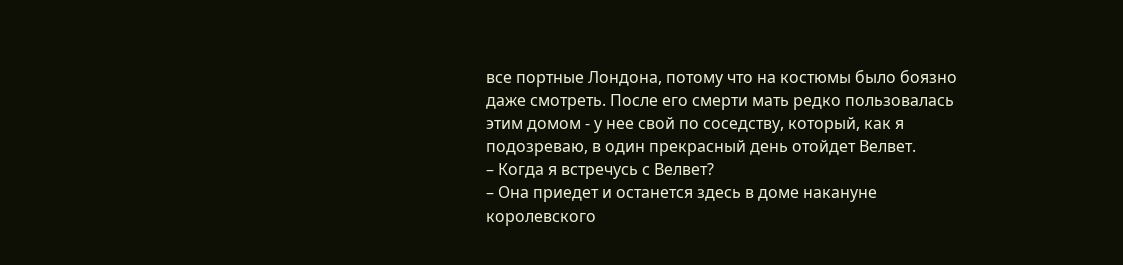все портные Лондона, потому что на костюмы было боязно даже смотреть. После его смерти мать редко пользовалась этим домом - у нее свой по соседству, который, как я подозреваю, в один прекрасный день отойдет Велвет.
– Когда я встречусь с Велвет?
– Она приедет и останется здесь в доме накануне королевского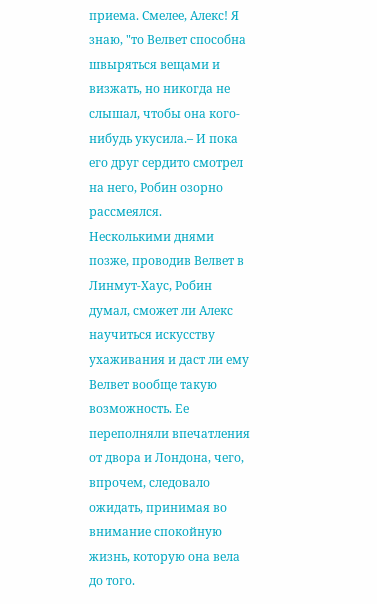приема. Смелее, Алекс! Я знаю, "то Велвет способна швыряться вещами и визжать, но никогда не слышал, чтобы она кого-нибудь укусила.– И пока его друг сердито смотрел на него, Робин озорно рассмеялся.
Несколькими днями позже, проводив Велвет в Линмут-Хаус, Робин думал, сможет ли Алекс научиться искусству ухаживания и даст ли ему Велвет вообще такую возможность. Ее переполняли впечатления от двора и Лондона, чего, впрочем, следовало ожидать, принимая во внимание спокойную жизнь, которую она вела до того.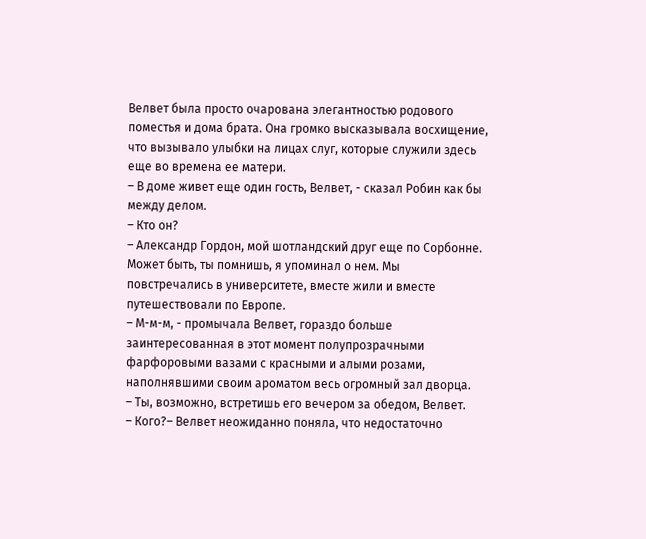Велвет была просто очарована элегантностью родового поместья и дома брата. Она громко высказывала восхищение, что вызывало улыбки на лицах слуг, которые служили здесь еще во времена ее матери.
– В доме живет еще один гость, Велвет, - сказал Робин как бы между делом.
– Кто он?
– Александр Гордон, мой шотландский друг еще по Сорбонне. Может быть, ты помнишь, я упоминал о нем. Мы повстречались в университете, вместе жили и вместе путешествовали по Европе.
– М-м-м, - промычала Велвет, гораздо больше заинтересованная в этот момент полупрозрачными фарфоровыми вазами с красными и алыми розами, наполнявшими своим ароматом весь огромный зал дворца.
– Ты, возможно, встретишь его вечером за обедом, Велвет.
– Кого?– Велвет неожиданно поняла, что недостаточно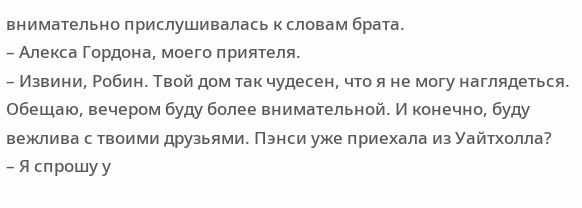внимательно прислушивалась к словам брата.
– Алекса Гордона, моего приятеля.
– Извини, Робин. Твой дом так чудесен, что я не могу наглядеться. Обещаю, вечером буду более внимательной. И конечно, буду вежлива с твоими друзьями. Пэнси уже приехала из Уайтхолла?
– Я спрошу у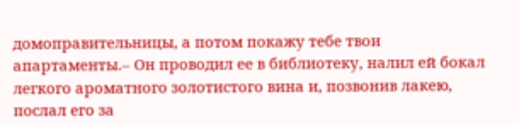домоправительницы, а потом покажу тебе твои апартаменты.– Он проводил ее в библиотеку, налил ей бокал легкого ароматного золотистого вина и, позвонив лакею, послал его за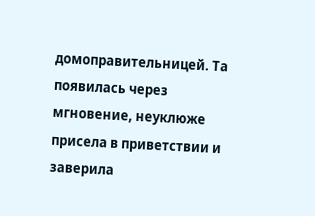домоправительницей. Та появилась через мгновение, неуклюже присела в приветствии и заверила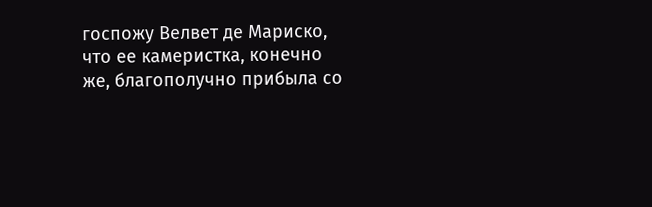госпожу Велвет де Мариско, что ее камеристка, конечно же, благополучно прибыла со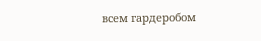всем гардеробом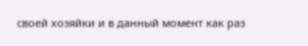своей хозяйки и в данный момент как раз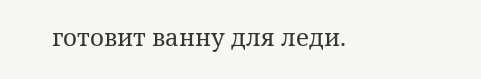готовит ванну для леди.